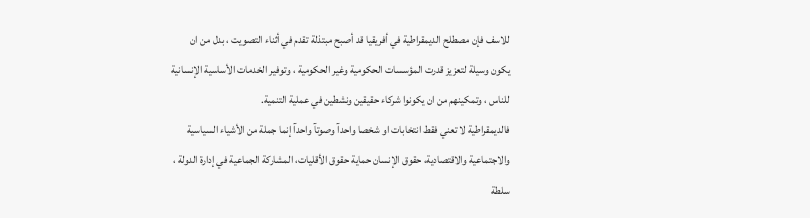للاسف فإن مصطلح الديمقراطية في أفريقيا قد أصبح مبتذلة تقدم في أثناء التصويت ، بدل من ان يكون وسيلة لتعزيز قدرت المؤسسات الحكومية وغير الحكومية ، وتوفير الخدمات الأساسية الإنسانية للناس ، وتمكينهم من ان يكونوا شركاء حقيقين ونشطين في عملية التنمية.
فالديمقراطية لا تعني فقط انتخابات او شخصا واحدآ وصوتآ واحدآ إنما جملة من الأشياء السياسية والاجتماعية والاقتصادية، حقوق الإنسان حماية حقوق الأقليات، المشاركة الجماعية في إدارة الدولة ، سلطة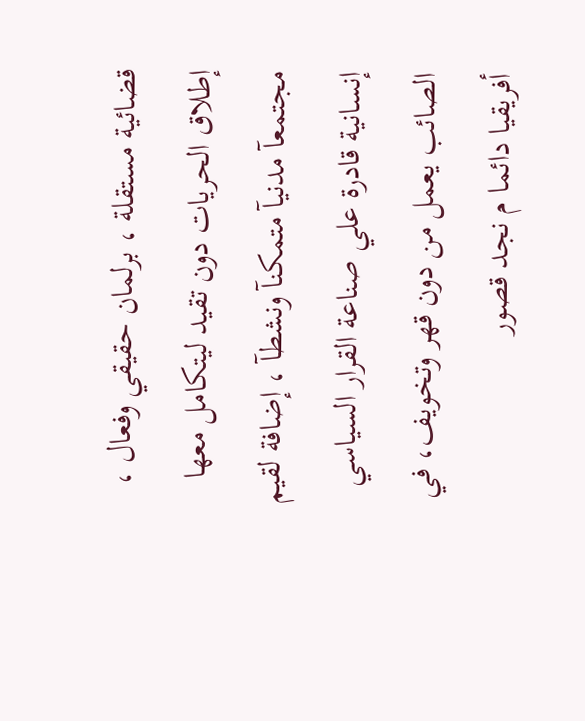قضائية مستقلة ، برلمان حقيقي وفعال ، إطلاق الحريات دون تقيد ليتكامل معها مجتمعآ مدنيآ متمكنآ ونشطآ ، إضافة لقيم إنسانية قادرة علي صناعة القرار السياسي الصائب يعمل من دون قهر وتخويف، في أفريقيا دائما م نجد قصور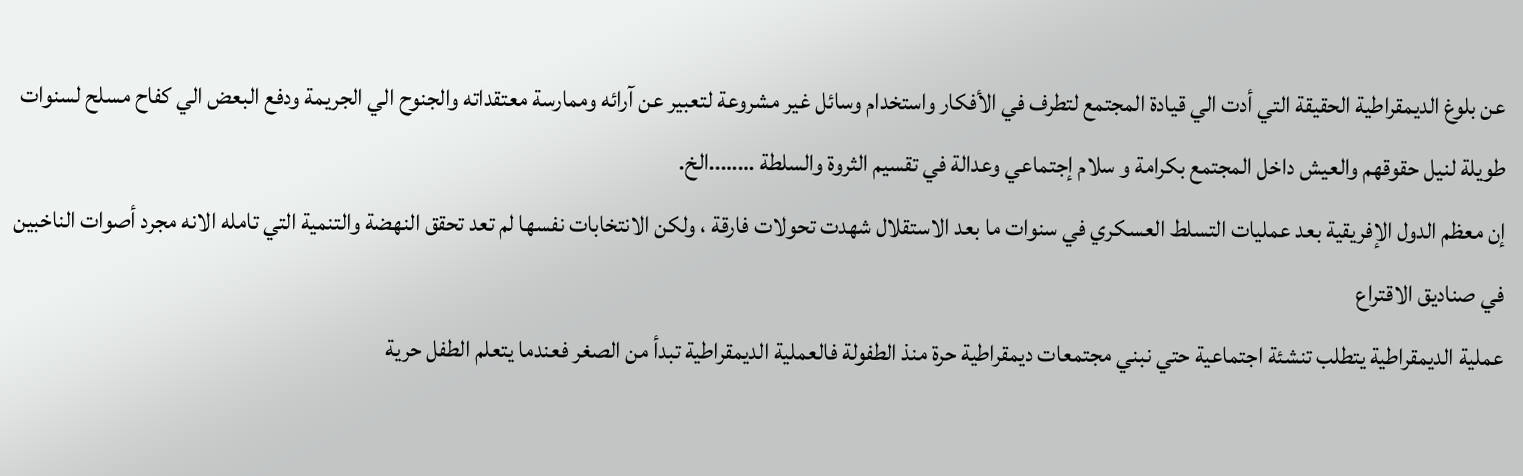عن بلوغ الديمقراطية الحقيقة التي أدت الي قيادة المجتمع لتطرف في الأفكار واستخدام وسائل غير مشروعة لتعبير عن آرائه وممارسة معتقداته والجنوح الي الجريمة ودفع البعض الي كفاح مسلح لسنوات طويلة لنيل حقوقهم والعيش داخل المجتمع بكرامة و سلام إجتماعي وعدالة في تقسيم الثروة والسلطة ……..الخ.
إن معظم الدول الإفريقية بعد عمليات التسلط العسكري في سنوات ما بعد الاستقلال شهدت تحولات فارقة ، ولكن الانتخابات نفسها لم تعد تحقق النهضة والتنمية التي تامله الانه مجرد أصوات الناخبين في صناديق الاقتراع
عملية الديمقراطية يتطلب تنشئة اجتماعية حتي نبني مجتمعات ديمقراطية حرة منذ الطفولة فالعملية الديمقراطية تبدأ من الصغر فعندما يتعلم الطفل حرية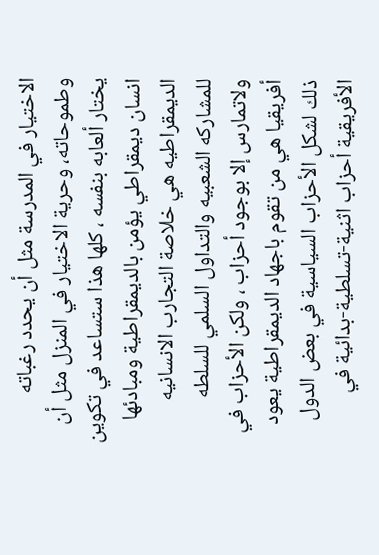الاختيار في المدرسة مثل أن يحدد رغباته وطموحاته، وحرية الاختيار في المنزل مثل أن يختار ألعابه بنفسه ، كلها هذا ستساعد في تكوين انسان ديمقراطي يؤمن بالديمقراطية ومبادئها
الديمقراطيه هي خلاصة التجارب الانسانيه للمشاركه الشعبيه والتداول السلمي للسلطه ولاتمارس إلا بوجود أحزاب ، ولكن الأحزاب في أفريقيا هي من تقوم باجهاد الديمقراطية يعود ذلك لشكل الأحزاب السياسية في بعض الدول الأفريقية أحزاب اثنية-تسلطية-بدائية في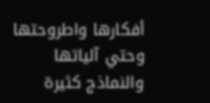أفكارها واطروحتها وحتي آلياتها والنماذج كثيرة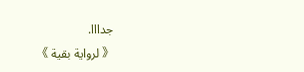جدااا.
《 لرواية بقية 》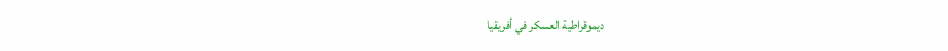ديموقراطية العسكر في أفريقيا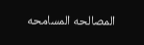المصالحه المسامحه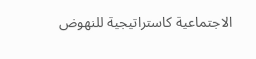الاجتماعية كاستراتيجية للنهوض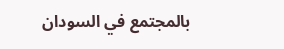بالمجتمع في السودان